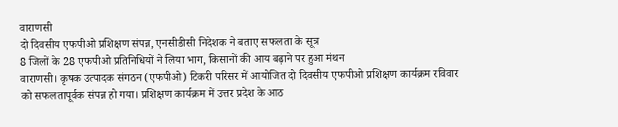वाराणसी
दो दिवसीय एफपीओ प्रशिक्षण संपन्न, एनसीडीसी निदेशक ने बताए सफलता के सूत्र
8 जिलों के 28 एफपीओ प्रतिनिधियों ने लिया भाग, किसानों की आय बढ़ाने पर हुआ मंथन
वाराणसी। कृषक उत्पादक संगठन (एफपीओ) टिकरी परिसर में आयोजित दो दिवसीय एफपीओ प्रशिक्षण कार्यक्रम रविवार को सफलतापूर्वक संपन्न हो गया। प्रशिक्षण कार्यक्रम में उत्तर प्रदेश के आठ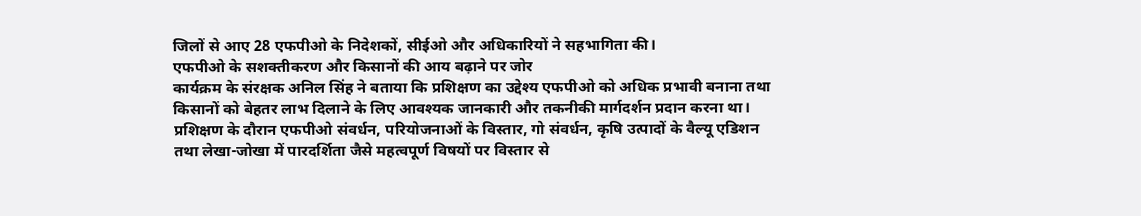जिलों से आए 28 एफपीओ के निदेशकों, सीईओ और अधिकारियों ने सहभागिता की।
एफपीओ के सशक्तीकरण और किसानों की आय बढ़ाने पर जोर
कार्यक्रम के संरक्षक अनिल सिंह ने बताया कि प्रशिक्षण का उद्देश्य एफपीओ को अधिक प्रभावी बनाना तथा किसानों को बेहतर लाभ दिलाने के लिए आवश्यक जानकारी और तकनीकी मार्गदर्शन प्रदान करना था। प्रशिक्षण के दौरान एफपीओ संवर्धन, परियोजनाओं के विस्तार, गो संवर्धन, कृषि उत्पादों के वैल्यू एडिशन तथा लेखा-जोखा में पारदर्शिता जैसे महत्वपूर्ण विषयों पर विस्तार से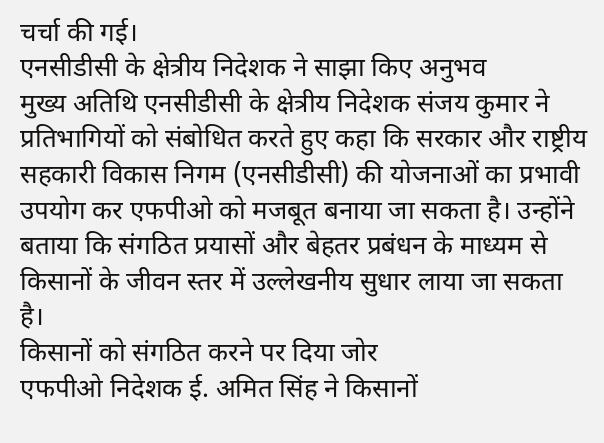चर्चा की गई।
एनसीडीसी के क्षेत्रीय निदेशक ने साझा किए अनुभव
मुख्य अतिथि एनसीडीसी के क्षेत्रीय निदेशक संजय कुमार ने प्रतिभागियों को संबोधित करते हुए कहा कि सरकार और राष्ट्रीय सहकारी विकास निगम (एनसीडीसी) की योजनाओं का प्रभावी उपयोग कर एफपीओ को मजबूत बनाया जा सकता है। उन्होंने बताया कि संगठित प्रयासों और बेहतर प्रबंधन के माध्यम से किसानों के जीवन स्तर में उल्लेखनीय सुधार लाया जा सकता है।
किसानों को संगठित करने पर दिया जोर
एफपीओ निदेशक ई. अमित सिंह ने किसानों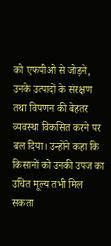को एफपीओ से जोड़ने, उनके उत्पादों के संरक्षण तथा विपणन की बेहतर व्यवस्था विकसित करने पर बल दिया। उन्होंने कहा कि किसानों को उनकी उपज का उचित मूल्य तभी मिल सकता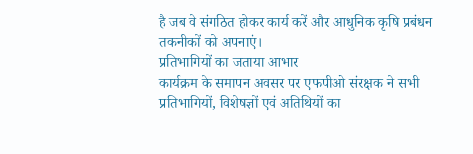है जब वे संगठित होकर कार्य करें और आधुनिक कृषि प्रबंधन तकनीकों को अपनाएं।
प्रतिभागियों का जताया आभार
कार्यक्रम के समापन अवसर पर एफपीओ संरक्षक ने सभी प्रतिभागियों, विशेषज्ञों एवं अतिथियों का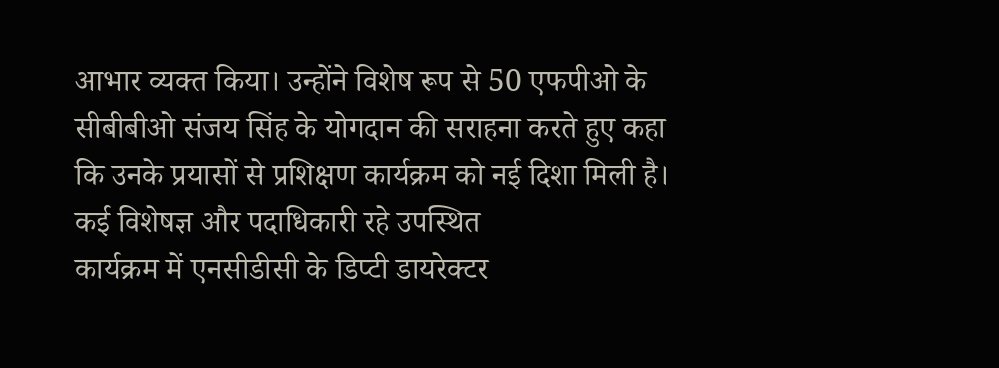आभार व्यक्त किया। उन्होंने विशेष रूप से 50 एफपीओ के सीबीबीओ संजय सिंह के योगदान की सराहना करते हुए कहा कि उनके प्रयासों से प्रशिक्षण कार्यक्रम को नई दिशा मिली है।
कई विशेषज्ञ और पदाधिकारी रहे उपस्थित
कार्यक्रम में एनसीडीसी के डिप्टी डायरेक्टर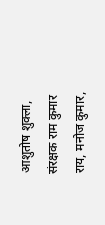आशुतोष शुक्ला, संरक्षक राम कुमार राय, मनोज कुमार,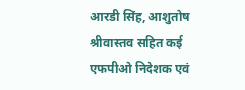आरडी सिंह, आशुतोष श्रीवास्तव सहित कई एफपीओ निदेशक एवं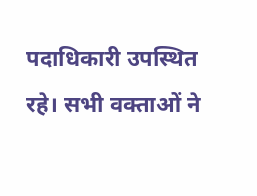पदाधिकारी उपस्थित रहे। सभी वक्ताओं ने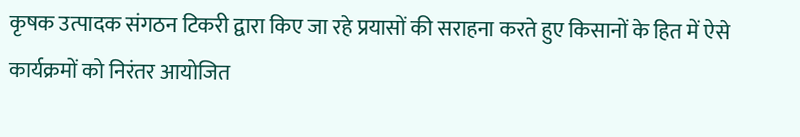कृषक उत्पादक संगठन टिकरी द्वारा किए जा रहे प्रयासों की सराहना करते हुए किसानों के हित में ऐसे कार्यक्रमों को निरंतर आयोजित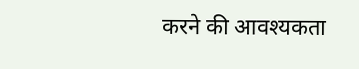करने की आवश्यकता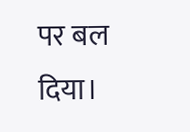पर बल दिया।